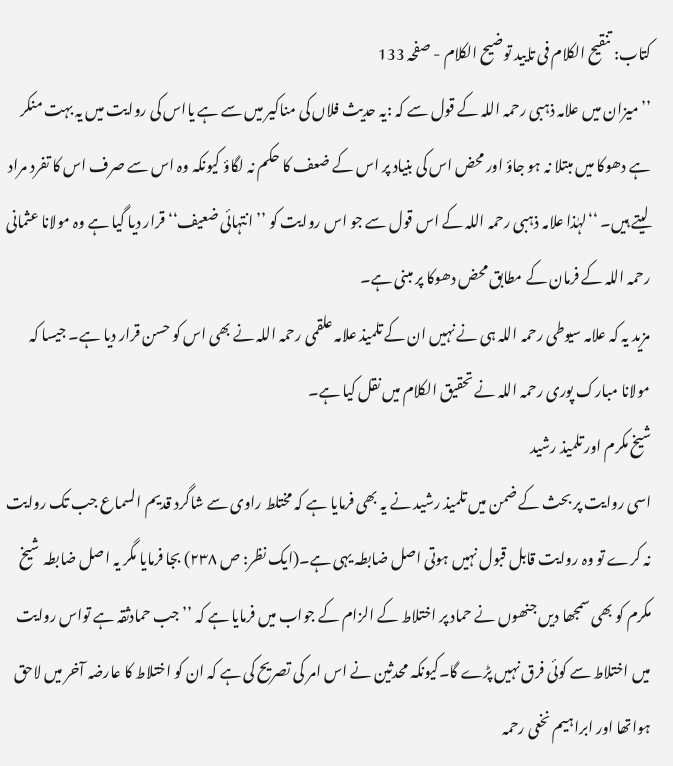کتاب: تنقیح الکلام فی تایید توضیح الکلام - صفحہ 133
’’میزان میں علامہ ذہبی رحمہ اللہ کے قول سے کہ :یہ حدیث فلاں کی مناکیر میں سے ہے یااس کی روایت میں یہ بہت منکر ہے دھوکا میں مبتلا نہ ہو جاؤ اور محض اس کی بنیاد پر اس کے ضعف کا حکم نہ لگاؤ کیونکہ وہ اس سے صرف اس کا تفرد مراد لیتے ہیں۔ ‘‘لہٰذا علامہ ذہبی رحمہ اللہ کے اس قول سے جو اس روایت کو ’’انتہائی ضعیف‘‘ قرار دیا گیا ہے وہ مولانا عثمانی رحمہ اللہ کے فرمان کے مطابق محض دھوکا پر مبنی ہے۔
مزید یہ کہ علامہ سیوطی رحمہ اللہ ہی نے نہیں ان کے تلمیذ علامہ علقمی رحمہ اللہ نے بھی اس کو حسن قرار دیا ہے۔ جیسا کہ مولانا مبارک پوری رحمہ اللہ نے تحقیق الکلام میں نقل کیا ہے۔
شیخ مکرم اور تلمیذ رشید
اسی روایت پر بحث کے ضمن میں تلمیذ رشید نے یہ بھی فرمایا ہے کہ مختلط راوی سے شاگرد قدیم السماع جب تک روایت نہ کرے تو وہ روایت قابل قبول نہیں ہوتی اصل ضابطہ یہی ہے۔(ایک نظر: ص ۲۳۸) بجا فرمایا مگر یہ اصل ضابطہ شیخ مکرم کو بھی سمجھا دیں جنھوں نے حماد پر اختلاط کے الزام کے جواب میں فرمایا ہے کہ ’’ جب حمادثقہ ہے تواس روایت میں اختلاط سے کوئی فرق نہیں پڑے گا۔کیونکہ محدثین نے اس امر کی تصریح کی ہے کہ ان کو اختلاط کا عارضہ آخر میں لاحق ہواتھا اور ابراہیم نخعی رحمہ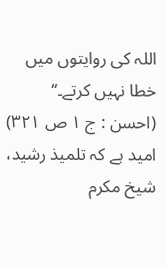اللہ کی روایتوں میں خطا نہیں کرتے۔‘‘ (احسن : ج ۱ ص ۳۲۱)
امید ہے کہ تلمیذ رشید، شیخ مکرم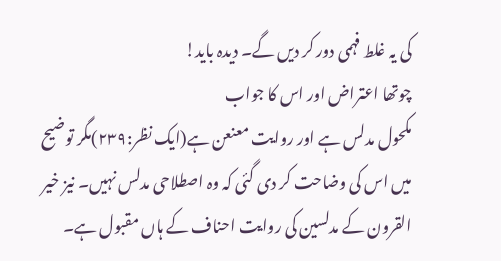کی یہ غلط فہمی دور کر دیں گے۔ دیدہ باید!
چوتھا اعتراض اور اس کا جواب
مکحول مدلس ہے اور روایت معنعن ہے(ایک نظر:۲۳۹)مگر توضیح میں اس کی وضاحت کر دی گئی کہ وہ اصطلاحی مدلس نہیں۔ نیز خیر القرون کے مدلسین کی روایت احناف کے ہاں مقبول ہے۔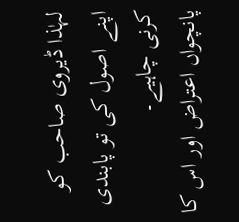لہٰذا ڈیروی صاحب کو اپنے اصول کی تو پابندی کرنی چاہیے۔
پانچواں اعتراض اور اس کا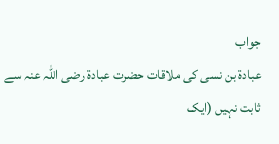جواب
عبادۃ بن نسی کی ملاقات حضرت عبادۃ رضی اللہ عنہ سے ثابت نہیں (ایک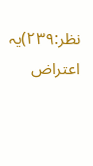نظر:۲۳۹)یہ اعتراض